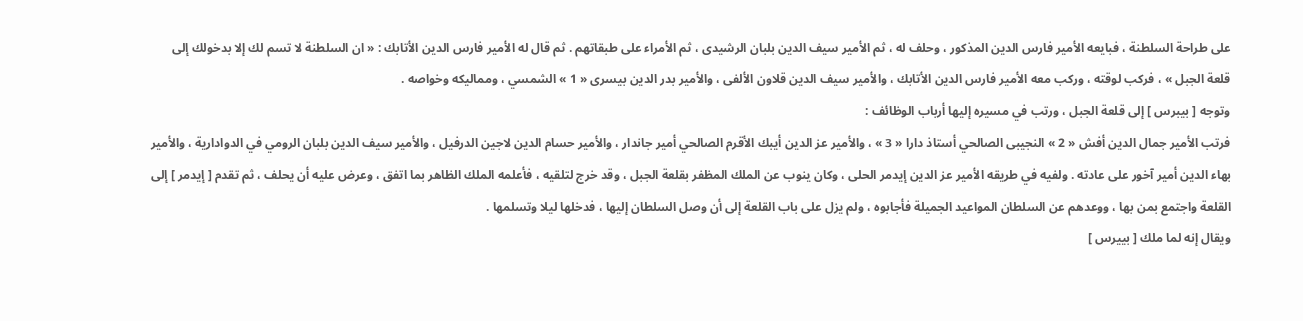على طراحة السلطنة ، فبايعه الأمير فارس الدين المذكور ، وحلف له ، ثم الأمير سيف الدين بلبان الرشيدى ، ثم الأمراء على طبقاتهم . ثم قال له الأمير فارس الدين الأتابك : « ان السلطنة لا تسم لك إلا بدخولك إلى قلعة الجبل » ، فركب لوقته ، وركب معه الأمير فارس الدين الأتابك ، والأمير سيف الدين قلاون الألفى ، والأمير بدر الدين بيسرى « 1 » الشمسي ، ومماليكه وخواصه .
وتوجه [ بيبرس ] إلى قلعة الجبل ، ورتب في مسيره إليها أرباب الوظائف :
فرتب الأمير جمال الدين أفش « 2 » النجيبى الصالحي أستاذ دارا « 3 » ، والأمير عز الدين أيبك الأقرم الصالحي أمير جاندار ، والأمير حسام الدين لاجين الدرفيل ، والأمير سيف الدين بلبان الرومي في الدوادارية ، والأمير بهاء الدين أمير آخور على عادته . ولفيه في طريقه الأمير عز الدين إيدمر الحلى ، وكان ينوب عن الملك المظفر بقلعة الجبل ، وقد خرج لتلقيه ، فأعلمه الملك الظاهر بما اتفق ، وعرض عليه أن يحلف ، ثم تقدم [ إيدمر ] إلى القلعة واجتمع بمن بها ، ووعدهم عن السلطان المواعيد الجميلة فأجابوه ، ولم يزل على باب القلعة إلى أن وصل السلطان إليها ، فدخلها ليلا وتسلمها .
ويقال إنه لما ملك [ بييرس ]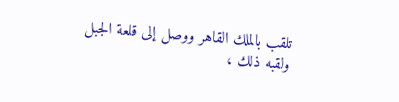تلقب بالملك القاهر ووصل إلى قلعة الجبل ولقبه ذلك ،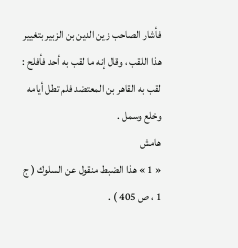فأشار الصاحب زين الدين بن الزبير بتغيير هذا اللقب ، وقال إنه ما لقب به أحد فأفلح : لقب به القاهر بن المعتضد فلم تطل أيامه وخلع وسمل .
هامش
« 1 » هذا الضبط منقول عن السلوك ( ج 1 ، ص 405 ) .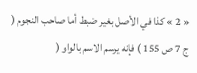« 2 » كذا في الأصل بغير ضبط أما صاحب النجوم ( ج 7 ص 155 ) فإنه يرسم الاسم بالواو (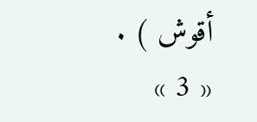أقوش ) .
« 3 »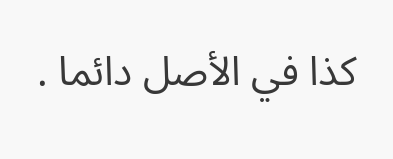كذا في الأصل دائما .